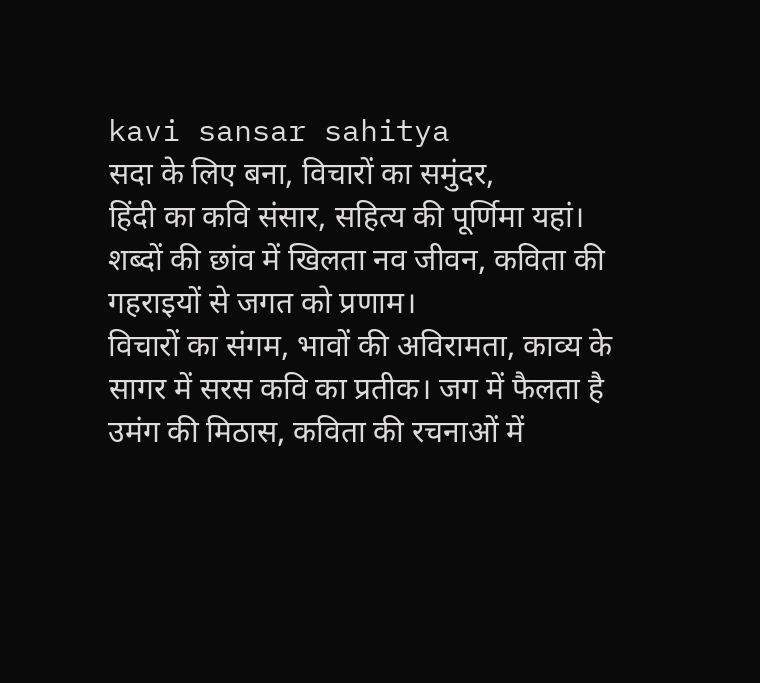kavi sansar sahitya
सदा के लिए बना, विचारों का समुंदर,
हिंदी का कवि संसार, सहित्य की पूर्णिमा यहां। शब्दों की छांव में खिलता नव जीवन, कविता की गहराइयों से जगत को प्रणाम।
विचारों का संगम, भावों की अविरामता, काव्य के सागर में सरस कवि का प्रतीक। जग में फैलता है उमंग की मिठास, कविता की रचनाओं में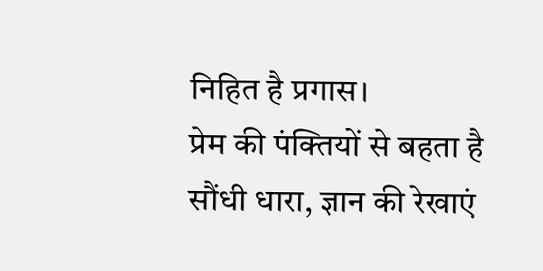निहित है प्रगास।
प्रेम की पंक्तियों से बहता है सौंधी धारा, ज्ञान की रेखाएं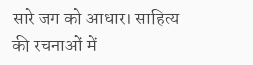सारे जग को आधार। साहित्य की रचनाओं में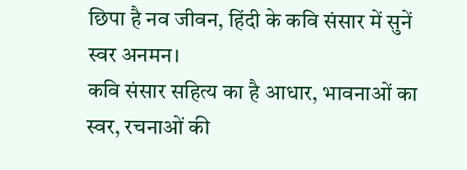छिपा है नव जीवन, हिंदी के कवि संसार में सुनें स्वर अनमन।
कवि संसार सहित्य का है आधार, भावनाओं का स्वर, रचनाओं की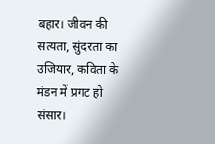बहार। जीवन की सत्यता, सुंदरता का उजियार, कविता के मंडन में प्रगट हो संसार।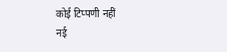कोई टिप्पणी नहीं
नई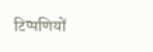टिप्पणियों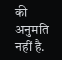की अनुमति नहीं है.